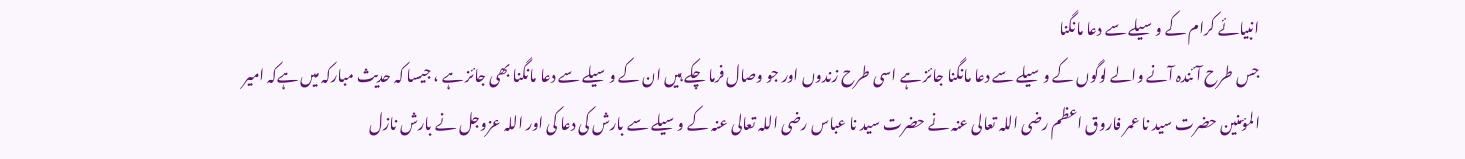انبیائے کرام کے وسیلے سے دعا مانگنا
جس طرح آئندہ آنے والے لوگوں کے وسیلے سے دعا مانگنا جائز ہے اسی طرح زندوں اور جو وصال فرما چکے ہیں ان کے وسیلے سے دعا مانگنا بھی جائز ہے ، جیسا کہ حدیث مبارکہ میں ہےکہ امیر المؤمنین حضرت سید نا عمر فاروق اعظم رضی اللہ تعالی عنہ نے حضرت سید نا عباس رضی اللہ تعالی عنہ کے وسیلے سے بارش کی دعا کی اور اللہ عزوجل نے بارش نازل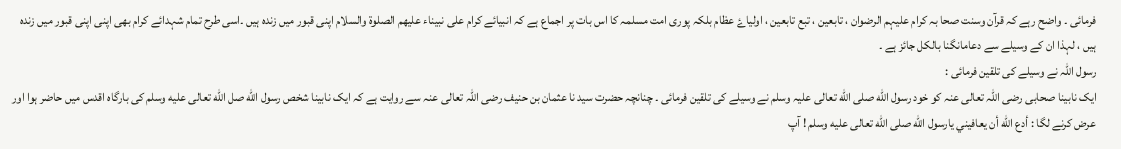فرمائی ۔ واضح رہے کہ قرآن وسنت صحا بہ کرام علیہم الرضوان ، تابعین ، تبع تابعین ، اولیاۓ عظام بلکہ پوری امت مسلمہ کا اس بات پر اجماع ہے کہ انبیائے کرام على نبيناء عليهم الصلوۃ والسلام اپنی قبور میں زندہ ہیں ۔اسی طرح تمام شہدائے کرام بھی اپنی اپنی قبور میں زندہ ہیں ، لہذا ان کے وسیلے سے دعامانگنا بالکل جائز ہے ۔
رسول اللہ نے وسیلے کی تلقین فرمائی :
ایک نابینا صحابی رضی اللہ تعالی عنہ کو خود رسول الله صلى الله تعالی علیہ وسلم نے وسیلے کی تلقین فرمائی ۔ چنانچہ حضرت سید نا عثمان بن حنیف رضی اللہ تعالی عنہ سے روایت ہے کہ ایک نابینا شخص رسول الله صل الله تعالى عليه وسلم کی بارگاہ اقدس میں حاضر ہوا اور عرض کرنے لگا : أدع الله أن يعافيني يارسول الله صلى الله تعالى عليه وسلم ! آپ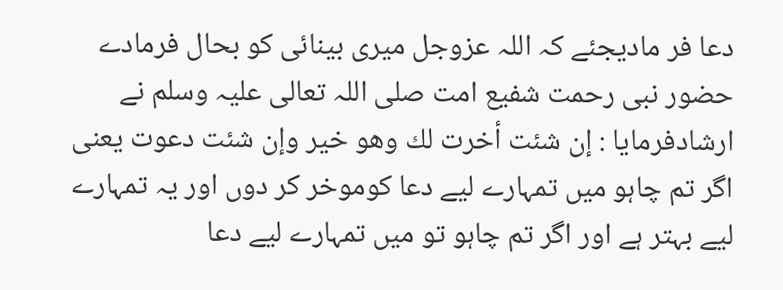دعا فر مادیجئے کہ اللہ عزوجل میری بینائی کو بحال فرمادے حضور نبی رحمت شفیع امت صلی اللہ تعالی علیہ وسلم نے ارشادفرمایا : إن شئت أخرت لك وهو خير وإن شئت دعوت یعنی اگر تم چاہو میں تمہارے لیے دعا کوموخر کر دوں اور یہ تمہارے لیے بہتر ہے اور اگر تم چاہو تو میں تمہارے لیے دعا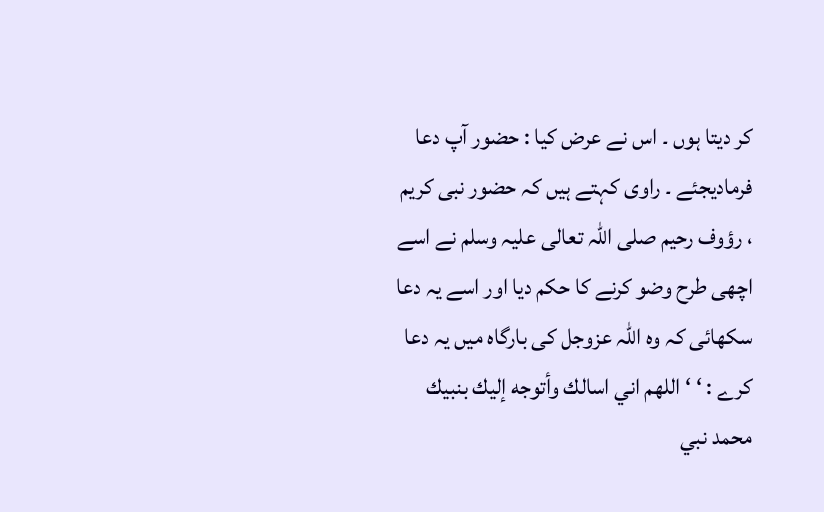کر دیتا ہوں ۔ اس نے عرض کیا : حضور آپ دعا فرمادیجئے ۔ راوی کہتے ہیں کہ حضور نبی کریم ، رؤوف رحیم صلی اللہ تعالی علیہ وسلم نے اسے اچھی طرح وضو کرنے کا حکم دیا اور اسے یہ دعا سکھائی کہ وہ اللہ عزوجل کی بارگاہ میں یہ دعا کرے : ‘ ‘ اللهم اني اسالك وأتوجه إليك بنبيك محمد نبي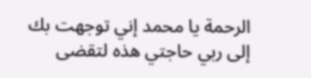الرحمة يا محمد إني توجهت بك إلى ربي حاجتي هذه لتقضى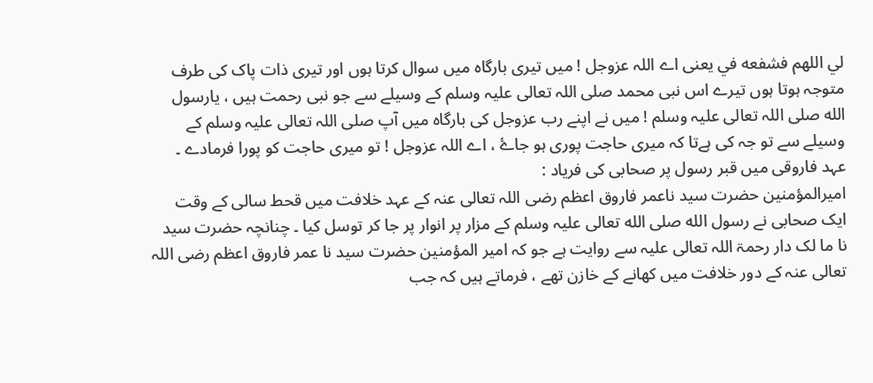لي اللهم فشفعه في یعنی اے اللہ عزوجل ! میں تیری بارگاہ میں سوال کرتا ہوں اور تیری ذات پاک کی طرف متوجہ ہوتا ہوں تیرے اس نبی محمد صلی اللہ تعالی علیہ وسلم کے وسیلے سے جو نبی رحمت ہیں ، یارسول الله صلى اللہ تعالی علیہ وسلم ! میں نے اپنے رب عزوجل کی بارگاہ میں آپ صلی اللہ تعالی علیہ وسلم کے وسیلے سے تو جہ کی ہےتا کہ میری حاجت پوری ہو جاۓ ، اے اللہ عزوجل ! تو میری حاجت کو پورا فرمادے ۔
عہد فاروقی میں قبر رسول پر صحابی کی فریاد :
امیرالمؤمنین حضرت سید ناعمر فاروق اعظم رضی اللہ تعالی عنہ کے عہد خلافت میں قحط سالی کے وقت ایک صحابی نے رسول الله صلى الله تعالی علیہ وسلم کے مزار پر انوار پر جا کر توسل کیا ۔ چنانچہ حضرت سید نا ما لک دار رحمۃ اللہ تعالی علیہ سے روایت ہے جو کہ امیر المؤمنین حضرت سید نا عمر فاروق اعظم رضی اللہ تعالی عنہ کے دور خلافت میں کھانے کے خازن تھے ، فرماتے ہیں کہ جب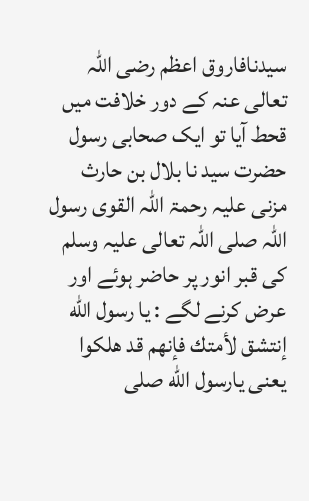سیدنافاروق اعظم رضی اللہ تعالی عنہ کے دور خلافت میں قحط آیا تو ایک صحابی رسول حضرت سید نا بلال بن حارث مزنی علیہ رحمۃ اللہ القوی رسول اللہ صلی اللہ تعالی علیہ وسلم کی قبر انور پر حاضر ہوئے اور عرض کرنے لگے : یا رسول الله إنتشق لأمتك فإنهم قد هلكوا یعنی يارسول الله صلى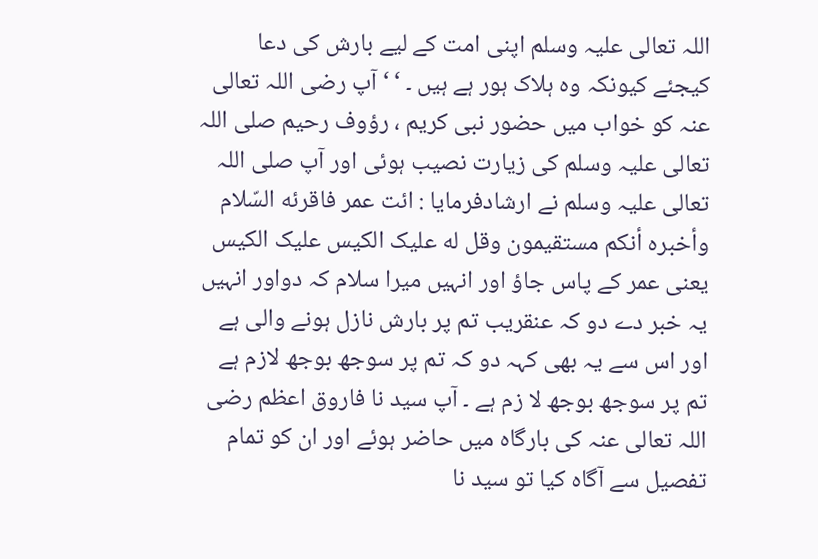اللہ تعالی علیہ وسلم اپنی امت کے لیے بارش کی دعا کیجئے کیونکہ وہ ہلاک ہور ہے ہیں ۔ ‘ ‘ آپ رضی اللہ تعالی عنہ کو خواب میں حضور نبی کریم ، رؤوف رحیم صلی اللہ تعالی علیہ وسلم کی زیارت نصیب ہوئی اور آپ صلی اللہ تعالی علیہ وسلم نے ارشادفرمایا : ائت عمر فاقرئه السّلام وأخبره أنكم مستقيمون وقل له علیک الکیس علیک الکیس یعنی عمر کے پاس جاؤ اور انہیں میرا سلام کہ دواور انہیں یہ خبر دے دو کہ عنقریب تم پر بارش نازل ہونے والی ہے اور اس سے یہ بھی کہہ دو کہ تم پر سوجھ بوجھ لازم ہے تم پر سوجھ بوجھ لا زم ہے ۔ آپ سید نا فاروق اعظم رضی اللہ تعالی عنہ کی بارگاہ میں حاضر ہوئے اور ان کو تمام تفصیل سے آگاہ کیا تو سید نا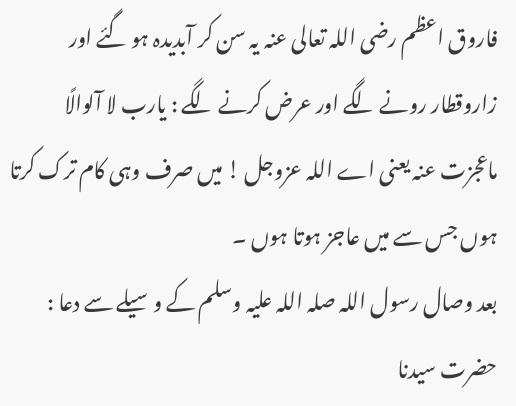فاروق اعظم رضی اللہ تعالی عنہ یہ سن کر آبدیدہ ہو گئے اور زاروقطار رونے لگے اور عرض کرنے لگے : یارب لا آلوالًا ماعجزت عنہ یعنی اے اللہ عزوجل ! میں صرف وہی کام ترک کرتا ہوں جس سے میں عاجز ہوتا ہوں ۔
بعد وصال رسول اللہ صلہ اللہ علیہ وسلم کے وسیلے سے دعا :
حضرت سیدنا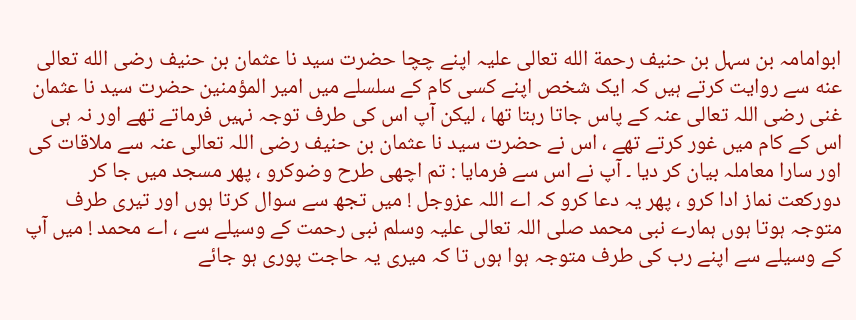ابوامامہ بن سہل بن حنیف رحمة الله تعالی علیہ اپنے چچا حضرت سید نا عثمان بن حنیف رضی الله تعالى عنه سے روایت کرتے ہیں کہ ایک شخص اپنے کسی کام کے سلسلے میں امیر المؤمنین حضرت سید نا عثمان غنی رضی اللہ تعالی عنہ کے پاس جاتا رہتا تھا ، لیکن آپ اس کی طرف توجہ نہیں فرماتے تھے اور نہ ہی اس کے کام میں غور کرتے تھے ، اس نے حضرت سید نا عثمان بن حنیف رضی اللہ تعالی عنہ سے ملاقات کی اور سارا معاملہ بیان کر دیا ۔ آپ نے اس سے فرمایا : تم اچھی طرح وضوکرو ، پھر مسجد میں جا کر دورکعت نماز ادا کرو ، پھر یہ دعا کرو کہ اے اللہ عزوجل ! میں تجھ سے سوال کرتا ہوں اور تیری طرف متوجہ ہوتا ہوں ہمارے نبی محمد صلی اللہ تعالی علیہ وسلم نبی رحمت کے وسیلے سے ، اے محمد ! میں آپ کے وسیلے سے اپنے رب کی طرف متوجہ ہوا ہوں تا کہ میری یہ حاجت پوری ہو جائے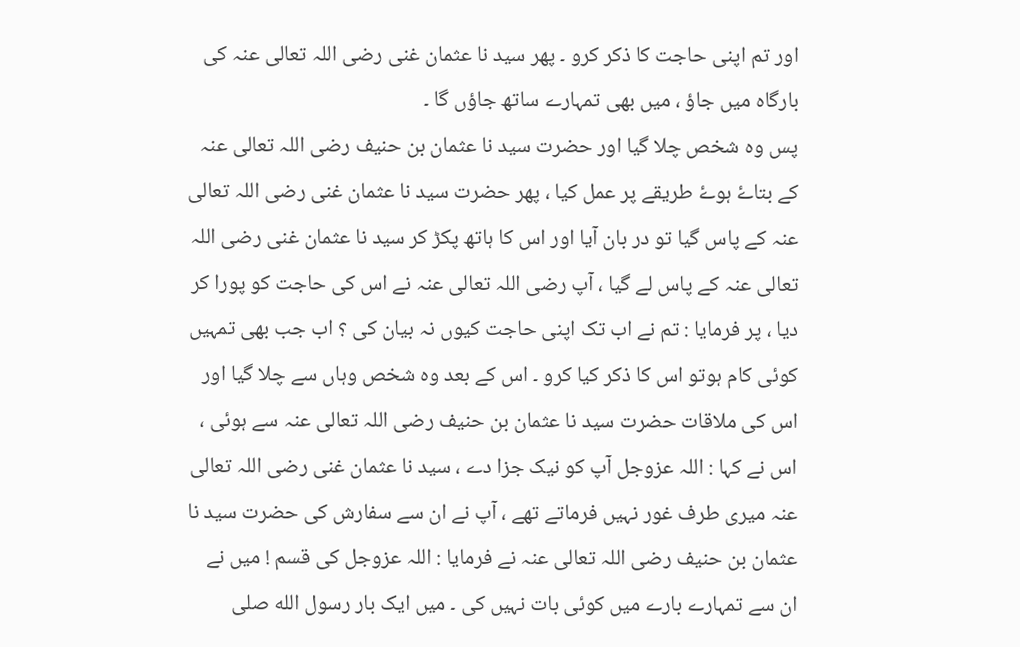اور تم اپنی حاجت کا ذکر کرو ۔ پھر سید نا عثمان غنی رضی اللہ تعالی عنہ کی بارگاہ میں جاؤ ، میں بھی تمہارے ساتھ جاؤں گا ۔
پس وہ شخص چلا گیا اور حضرت سید نا عثمان بن حنیف رضی اللہ تعالی عنہ کے بتاۓ ہوۓ طریقے پر عمل کیا ، پھر حضرت سید نا عثمان غنی رضی اللہ تعالی عنہ کے پاس گیا تو در بان آیا اور اس کا ہاتھ پکڑ کر سید نا عثمان غنی رضی اللہ تعالی عنہ کے پاس لے گیا ، آپ رضی اللہ تعالی عنہ نے اس کی حاجت کو پورا کر دیا ، پر فرمایا : تم نے اب تک اپنی حاجت کیوں نہ بیان کی ؟ اب جب بھی تمہیں کوئی کام ہوتو اس کا ذکر کیا کرو ۔ اس کے بعد وہ شخص وہاں سے چلا گیا اور اس کی ملاقات حضرت سید نا عثمان بن حنیف رضی اللہ تعالی عنہ سے ہوئی ، اس نے کہا : اللہ عزوجل آپ کو نیک جزا دے ، سید نا عثمان غنی رضی اللہ تعالی عنہ میری طرف غور نہیں فرماتے تھے ، آپ نے ان سے سفارش کی حضرت سید نا عثمان بن حنیف رضی اللہ تعالی عنہ نے فرمایا : اللہ عزوجل کی قسم ! میں نے ان سے تمہارے بارے میں کوئی بات نہیں کی ۔ میں ایک بار رسول الله صلى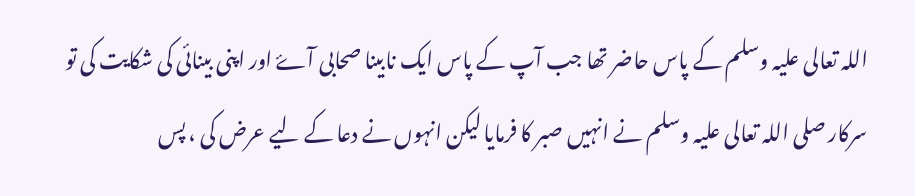اللہ تعالی علیہ وسلم کے پاس حاضر تھا جب آپ کے پاس ایک نابینا صحابی آۓ اور اپنی بینائی کی شکایت کی تو سرکار صلی اللہ تعالی علیہ وسلم نے انہیں صبر کا فرمایا لیکن انہوں نے دعا کے لیے عرض کی ، پس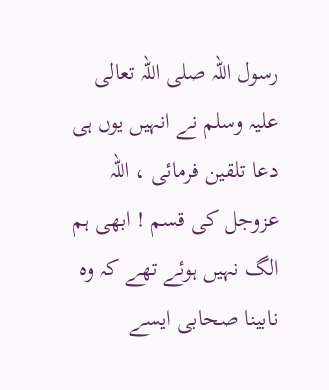رسول اللہ صلی اللہ تعالی علیہ وسلم نے انہیں یوں ہی دعا تلقین فرمائی ، اللہ عزوجل کی قسم ! ابھی ہم الگ نہیں ہوئے تھے کہ وہ نابینا صحابی ایسے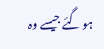ہو گئے جیسے وہ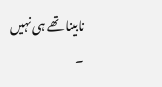نابینا تھے ہی نہیں ۔